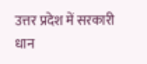उत्तर प्रदेश में सरकारी धान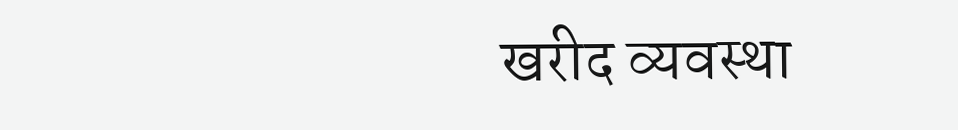खरीद व्यवस्था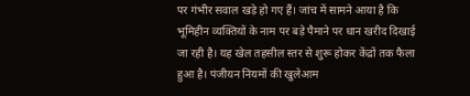पर गंभीर सवाल खड़े हो गए हैं। जांच में सामने आया है कि भूमिहीन व्यक्तियों के नाम पर बड़े पैमाने पर धान खरीद दिखाई जा रही है। यह खेल तहसील स्तर से शुरू होकर केंद्रों तक फैला हुआ है। पंजीयन नियमों की खुलेआम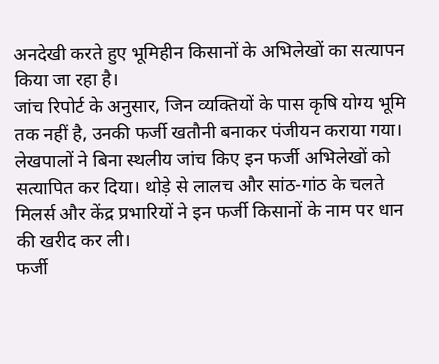अनदेखी करते हुए भूमिहीन किसानों के अभिलेखों का सत्यापन किया जा रहा है।
जांच रिपोर्ट के अनुसार, जिन व्यक्तियों के पास कृषि योग्य भूमि तक नहीं है, उनकी फर्जी खतौनी बनाकर पंजीयन कराया गया। लेखपालों ने बिना स्थलीय जांच किए इन फर्जी अभिलेखों को सत्यापित कर दिया। थोड़े से लालच और सांठ-गांठ के चलते मिलर्स और केंद्र प्रभारियों ने इन फर्जी किसानों के नाम पर धान की खरीद कर ली।
फर्जी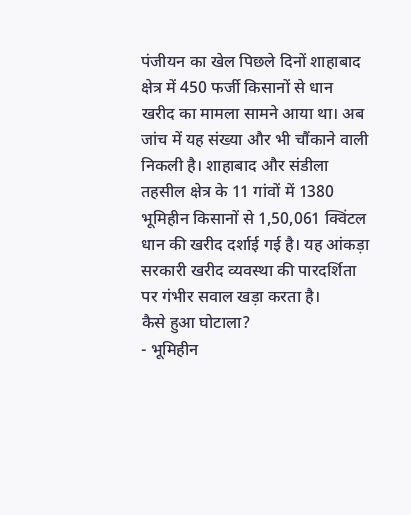पंजीयन का खेल पिछले दिनों शाहाबाद क्षेत्र में 450 फर्जी किसानों से धान खरीद का मामला सामने आया था। अब जांच में यह संख्या और भी चौंकाने वाली निकली है। शाहाबाद और संडीला तहसील क्षेत्र के 11 गांवों में 1380 भूमिहीन किसानों से 1,50,061 क्विंटल धान की खरीद दर्शाई गई है। यह आंकड़ा सरकारी खरीद व्यवस्था की पारदर्शिता पर गंभीर सवाल खड़ा करता है।
कैसे हुआ घोटाला?
- भूमिहीन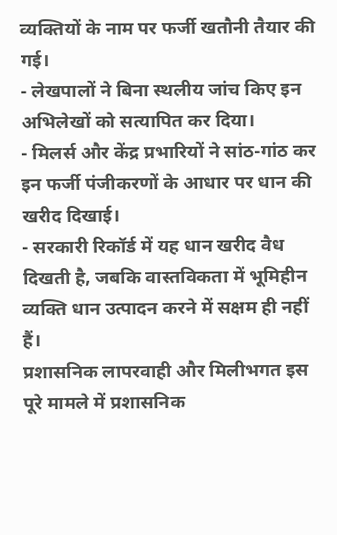व्यक्तियों के नाम पर फर्जी खतौनी तैयार की गई।
- लेखपालों ने बिना स्थलीय जांच किए इन अभिलेखों को सत्यापित कर दिया।
- मिलर्स और केंद्र प्रभारियों ने सांठ-गांठ कर इन फर्जी पंजीकरणों के आधार पर धान की खरीद दिखाई।
- सरकारी रिकॉर्ड में यह धान खरीद वैध दिखती है, जबकि वास्तविकता में भूमिहीन व्यक्ति धान उत्पादन करने में सक्षम ही नहीं हैं।
प्रशासनिक लापरवाही और मिलीभगत इस पूरे मामले में प्रशासनिक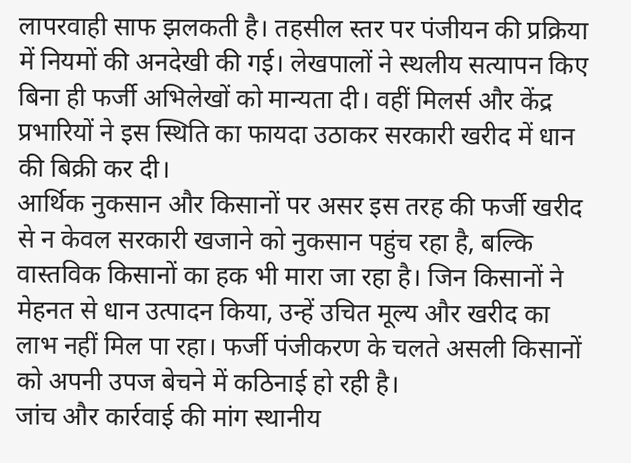लापरवाही साफ झलकती है। तहसील स्तर पर पंजीयन की प्रक्रिया में नियमों की अनदेखी की गई। लेखपालों ने स्थलीय सत्यापन किए बिना ही फर्जी अभिलेखों को मान्यता दी। वहीं मिलर्स और केंद्र प्रभारियों ने इस स्थिति का फायदा उठाकर सरकारी खरीद में धान की बिक्री कर दी।
आर्थिक नुकसान और किसानों पर असर इस तरह की फर्जी खरीद से न केवल सरकारी खजाने को नुकसान पहुंच रहा है, बल्कि वास्तविक किसानों का हक भी मारा जा रहा है। जिन किसानों ने मेहनत से धान उत्पादन किया, उन्हें उचित मूल्य और खरीद का लाभ नहीं मिल पा रहा। फर्जी पंजीकरण के चलते असली किसानों को अपनी उपज बेचने में कठिनाई हो रही है।
जांच और कार्रवाई की मांग स्थानीय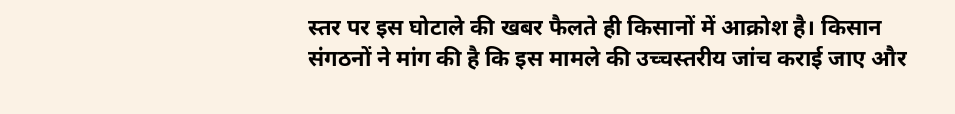स्तर पर इस घोटाले की खबर फैलते ही किसानों में आक्रोश है। किसान संगठनों ने मांग की है कि इस मामले की उच्चस्तरीय जांच कराई जाए और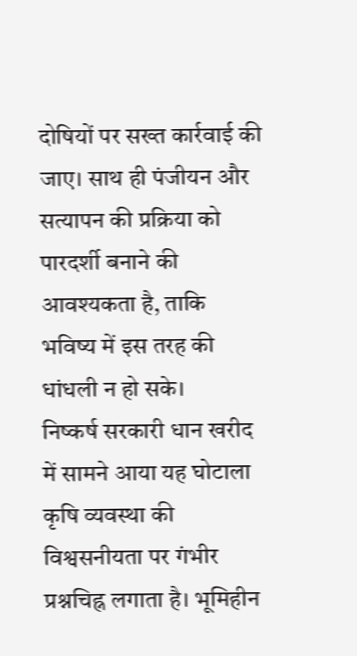दोषियों पर सख्त कार्रवाई की जाए। साथ ही पंजीयन और सत्यापन की प्रक्रिया को पारदर्शी बनाने की आवश्यकता है, ताकि भविष्य में इस तरह की धांधली न हो सके।
निष्कर्ष सरकारी धान खरीद में सामने आया यह घोटाला कृषि व्यवस्था की विश्वसनीयता पर गंभीर प्रश्नचिह्न लगाता है। भूमिहीन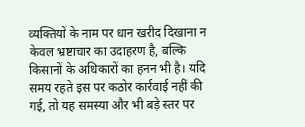व्यक्तियों के नाम पर धान खरीद दिखाना न केवल भ्रष्टाचार का उदाहरण है, बल्कि किसानों के अधिकारों का हनन भी है। यदि समय रहते इस पर कठोर कार्रवाई नहीं की गई, तो यह समस्या और भी बड़े स्तर पर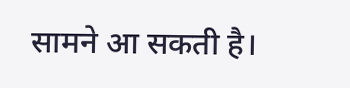सामने आ सकती है।